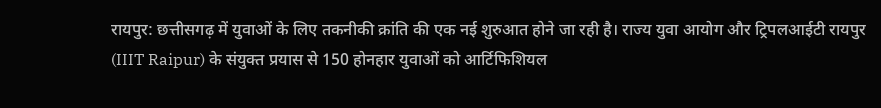रायपुर: छत्तीसगढ़ में युवाओं के लिए तकनीकी क्रांति की एक नई शुरुआत होने जा रही है। राज्य युवा आयोग और ट्रिपलआईटी रायपुर (IIIT Raipur) के संयुक्त प्रयास से 150 होनहार युवाओं को आर्टिफिशियल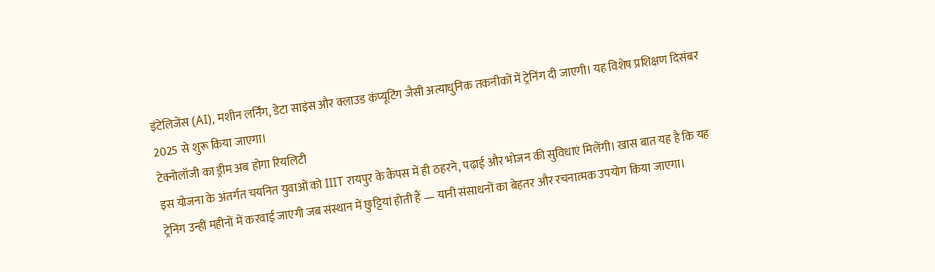इंटेलिजेंस (AI), मशीन लर्निंग, डेटा साइंस और क्लाउड कंप्यूटिंग जैसी अत्याधुनिक तकनीकों में ट्रेनिंग दी जाएगी। यह विशेष प्रशिक्षण दिसंबर 2025 से शुरू किया जाएगा।
टेक्नोलॉजी का ड्रीम अब होगा रियलिटी
इस योजना के अंतर्गत चयनित युवाओं को IIIT रायपुर के कैंपस में ही ठहरने, पढ़ाई और भोजन की सुविधाएं मिलेंगी। खास बात यह है कि यह ट्रेनिंग उन्हीं महीनों में करवाई जाएगी जब संस्थान में छुट्टियां होती हैं — यानी संसाधनों का बेहतर और रचनात्मक उपयोग किया जाएगा।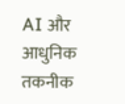AI और आधुनिक तकनीक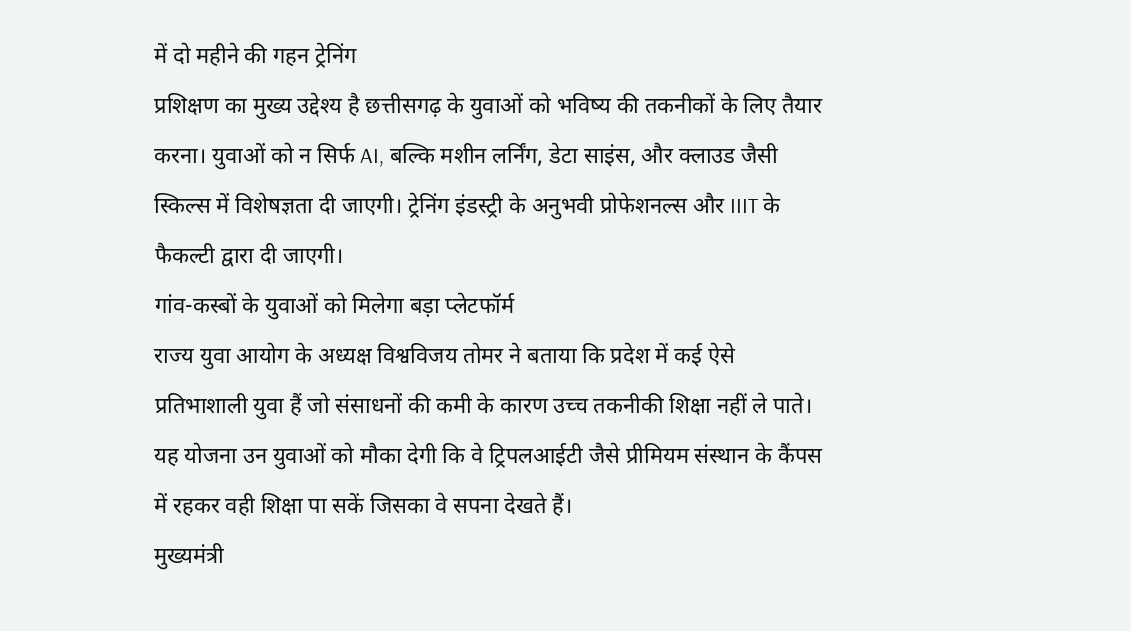में दो महीने की गहन ट्रेनिंग
प्रशिक्षण का मुख्य उद्देश्य है छत्तीसगढ़ के युवाओं को भविष्य की तकनीकों के लिए तैयार करना। युवाओं को न सिर्फ AI, बल्कि मशीन लर्निंग, डेटा साइंस, और क्लाउड जैसी स्किल्स में विशेषज्ञता दी जाएगी। ट्रेनिंग इंडस्ट्री के अनुभवी प्रोफेशनल्स और IIIT के फैकल्टी द्वारा दी जाएगी।
गांव-कस्बों के युवाओं को मिलेगा बड़ा प्लेटफॉर्म
राज्य युवा आयोग के अध्यक्ष विश्वविजय तोमर ने बताया कि प्रदेश में कई ऐसे प्रतिभाशाली युवा हैं जो संसाधनों की कमी के कारण उच्च तकनीकी शिक्षा नहीं ले पाते। यह योजना उन युवाओं को मौका देगी कि वे ट्रिपलआईटी जैसे प्रीमियम संस्थान के कैंपस में रहकर वही शिक्षा पा सकें जिसका वे सपना देखते हैं।
मुख्यमंत्री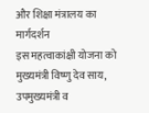और शिक्षा मंत्रालय का मार्गदर्शन
इस महत्वाकांक्षी योजना को मुख्यमंत्री विष्णु देव साय, उपमुख्यमंत्री व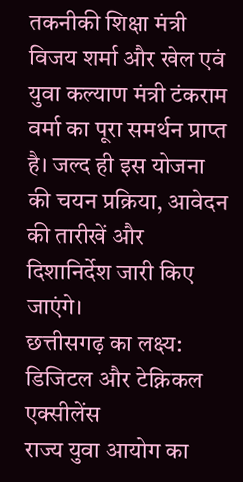तकनीकी शिक्षा मंत्री विजय शर्मा और खेल एवं युवा कल्याण मंत्री टंकराम वर्मा का पूरा समर्थन प्राप्त है। जल्द ही इस योजना की चयन प्रक्रिया, आवेदन की तारीखें और दिशानिर्देश जारी किए जाएंगे।
छत्तीसगढ़ का लक्ष्य: डिजिटल और टेक्निकल एक्सीलेंस
राज्य युवा आयोग का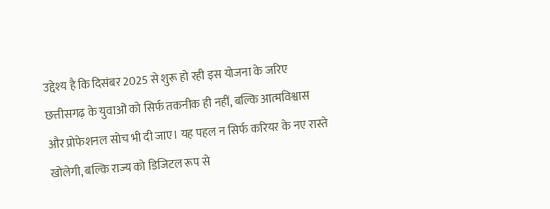उद्देश्य है कि दिसंबर 2025 से शुरू हो रही इस योजना के जरिए छत्तीसगढ़ के युवाओं को सिर्फ तकनीक ही नहीं, बल्कि आत्मविश्वास और प्रोफेशनल सोच भी दी जाए। यह पहल न सिर्फ करियर के नए रास्ते खोलेगी, बल्कि राज्य को डिजिटल रूप से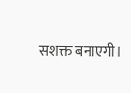सशक्त बनाएगी।